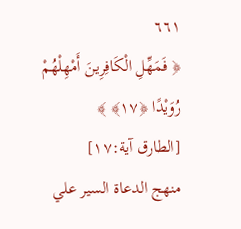٦٦١
﴿ فَمَهِّلِ الْكَافِرِينَ أَمْهِلْهُمْ رُوَيْدًا ﴿١٧﴾ ﴾
[الطارق آية:١٧]
منهج الدعاة السير علي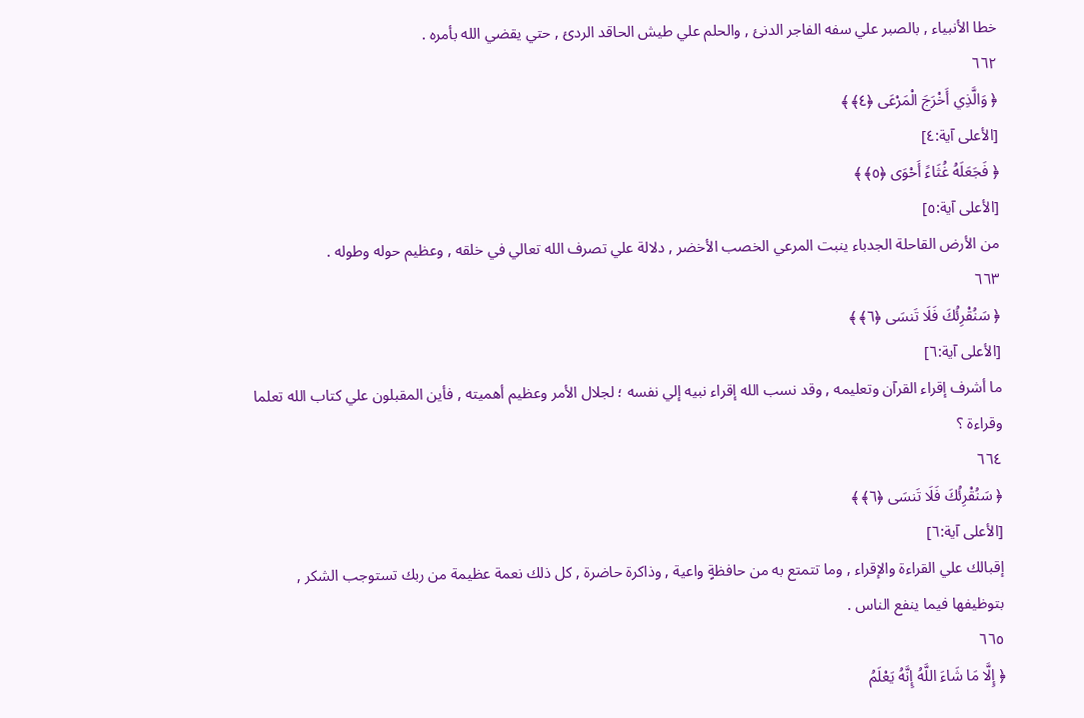خطا الأنبياء , بالصبر علي سفه الفاجر الدنئ , والحلم علي طيش الحاقد الردئ , حتي يقضي الله بأمره .
٦٦٢
﴿ وَالَّذِي أَخْرَجَ الْمَرْعَى ﴿٤﴾ ﴾
[الأعلى آية:٤]
﴿ فَجَعَلَهُ غُثَاءً أَحْوَى ﴿٥﴾ ﴾
[الأعلى آية:٥]
من الأرض القاحلة الجدباء ينبت المرعي الخصب الأخضر , دلالة علي تصرف الله تعالي في خلقه , وعظيم حوله وطوله .
٦٦٣
﴿ سَنُقْرِئُكَ فَلَا تَنسَى ﴿٦﴾ ﴾
[الأعلى آية:٦]
ما أشرف إقراء القرآن وتعليمه , وقد نسب الله إقراء نبيه إلي نفسه ؛ لجلال الأمر وعظيم أهميته , فأين المقبلون علي كتاب الله تعلما وقراءة ؟
٦٦٤
﴿ سَنُقْرِئُكَ فَلَا تَنسَى ﴿٦﴾ ﴾
[الأعلى آية:٦]
إقبالك علي القراءة والإقراء , وما تتمتع به من حافظةٍ واعية , وذاكرة حاضرة , كل ذلك نعمة عظيمة من ربك تستوجب الشكر , بتوظيفها فيما ينفع الناس .
٦٦٥
﴿ إِلَّا مَا شَاءَ اللَّهُ إِنَّهُ يَعْلَمُ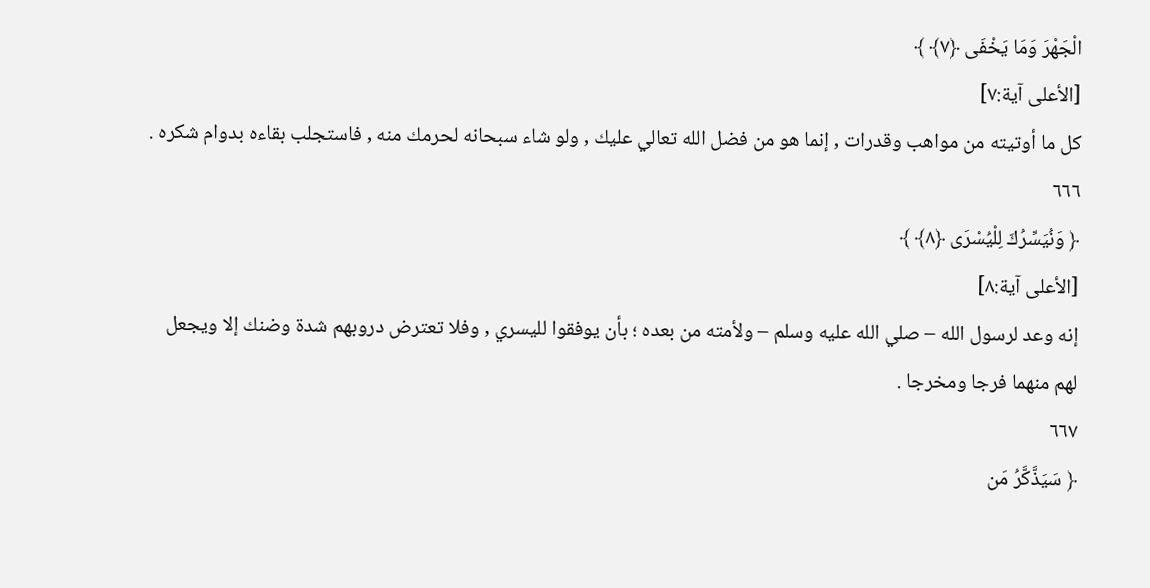الْجَهْرَ وَمَا يَخْفَى ﴿٧﴾ ﴾
[الأعلى آية:٧]
كل ما أوتيته من مواهب وقدرات , إنما هو من فضل الله تعالي عليك , ولو شاء سبحانه لحرمك منه , فاستجلب بقاءه بدوام شكره .
٦٦٦
﴿ وَنُيَسِّرُكَ لِلْيُسْرَى ﴿٨﴾ ﴾
[الأعلى آية:٨]
إنه وعد لرسول الله – صلي الله عليه وسلم – ولأمته من بعده ؛ بأن يوفقوا لليسري , وفلا تعترض دروبهم شدة وضنك إلا ويجعل لهم منهما فرجا ومخرجا .
٦٦٧
﴿ سَيَذَّكَّرُ مَن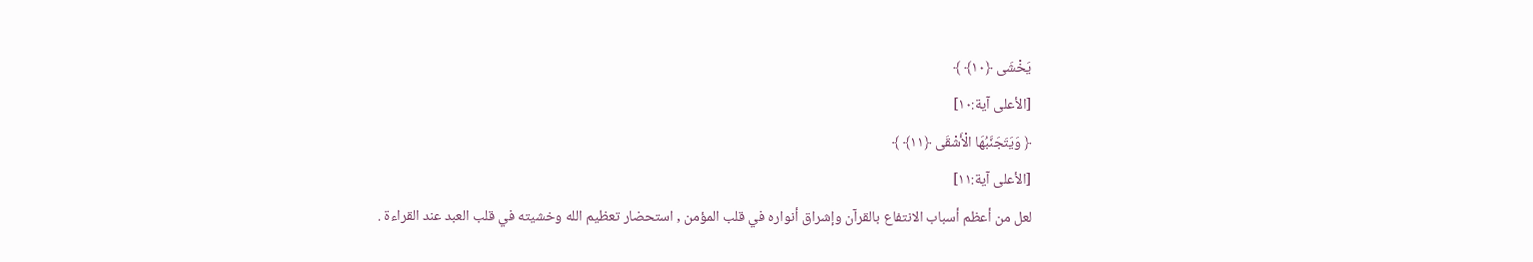يَخْشَى ﴿١٠﴾ ﴾
[الأعلى آية:١٠]
﴿ وَيَتَجَنَّبُهَا الْأَشْقَى ﴿١١﴾ ﴾
[الأعلى آية:١١]
لعل من أعظم أسباب الانتفاع بالقرآن وإشراق أنواره في قلب المؤمن , استحضار تعظيم الله وخشيته في قلب العبد عند القراءة .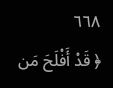٦٦٨
﴿ قَدْ أَفْلَحَ مَن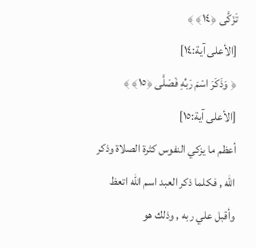تَزَكَّى ﴿١٤﴾ ﴾
[الأعلى آية:١٤]
﴿ وَذَكَرَ اسْمَ رَبِّهِ فَصَلَّى ﴿١٥﴾ ﴾
[الأعلى آية:١٥]
أعظم ما يزكي النفوس كثرة الصلاة وذكر الله , فكلما ذكر العبد اسم الله اتعظ وأقبل علي ربه , وذلك هو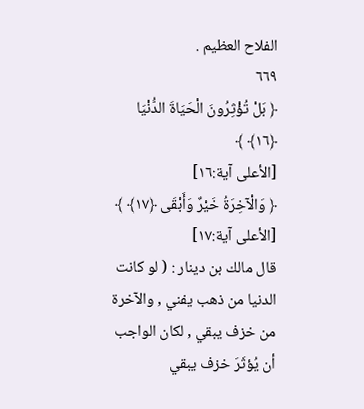الفلاح العظيم .
٦٦٩
﴿ بَلْ تُؤْثِرُونَ الْحَيَاةَ الدُّنْيَا ﴿١٦﴾ ﴾
[الأعلى آية:١٦]
﴿ وَالْآخِرَةُ خَيْرٌ وَأَبْقَى ﴿١٧﴾ ﴾
[الأعلى آية:١٧]
قال مالك بن دينار : ( لو كانت الدنيا من ذهب يفني , والآخرة من خزف يبقي , لكان الواجب أن يُؤثَرَ خزف يبقي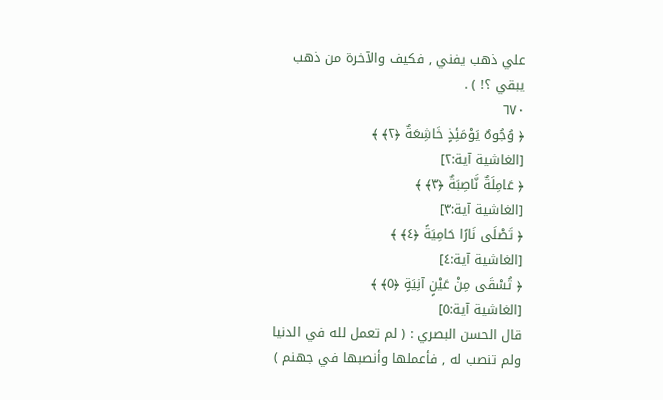علي ذهب يفني , فكيف والآخرة من ذهب يبقي ؟! ) .
٦٧٠
﴿ وُجُوهٌ يَوْمَئِذٍ خَاشِعَةٌ ﴿٢﴾ ﴾
[الغاشية آية:٢]
﴿ عَامِلَةٌ نَّاصِبَةٌ ﴿٣﴾ ﴾
[الغاشية آية:٣]
﴿ تَصْلَى نَارًا حَامِيَةً ﴿٤﴾ ﴾
[الغاشية آية:٤]
﴿ تُسْقَى مِنْ عَيْنٍ آنِيَةٍ ﴿٥﴾ ﴾
[الغاشية آية:٥]
قال الحسن البصري : ( لم تعمل لله في الدنيا ولم تنصب له , فأعملها وأنصبها في جهنم )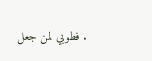. فطوبي لمن جعل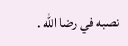نصبه في رضا الله .